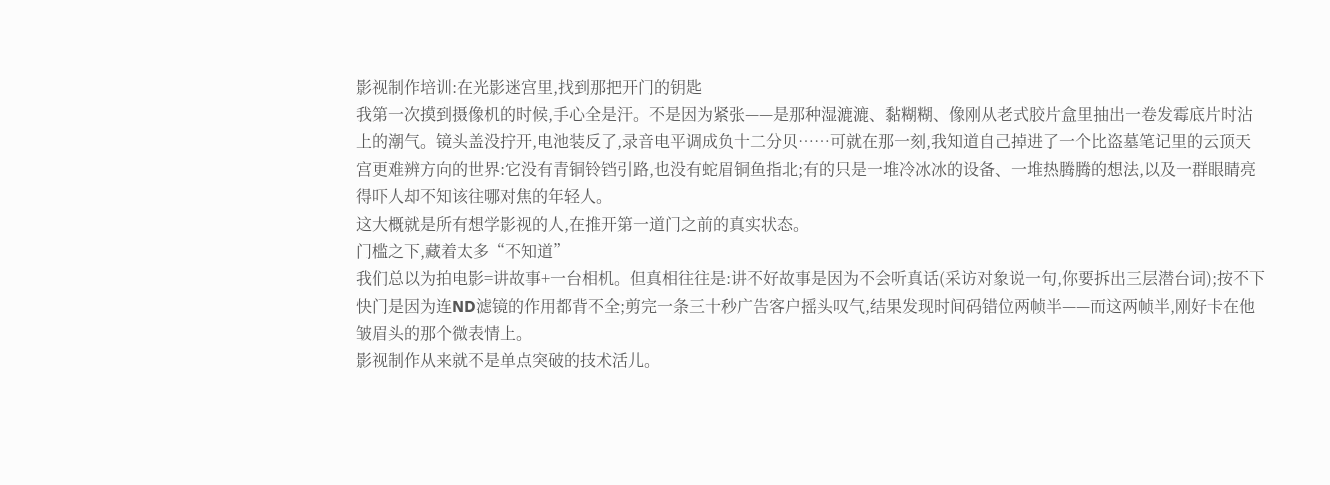影视制作培训:在光影迷宫里,找到那把开门的钥匙
我第一次摸到摄像机的时候,手心全是汗。不是因为紧张——是那种湿漉漉、黏糊糊、像刚从老式胶片盒里抽出一卷发霉底片时沾上的潮气。镜头盖没拧开,电池装反了,录音电平调成负十二分贝……可就在那一刻,我知道自己掉进了一个比盗墓笔记里的云顶天宫更难辨方向的世界:它没有青铜铃铛引路,也没有蛇眉铜鱼指北;有的只是一堆冷冰冰的设备、一堆热腾腾的想法,以及一群眼睛亮得吓人却不知该往哪对焦的年轻人。
这大概就是所有想学影视的人,在推开第一道门之前的真实状态。
门槛之下,藏着太多“不知道”
我们总以为拍电影=讲故事+一台相机。但真相往往是:讲不好故事是因为不会听真话(采访对象说一句,你要拆出三层潜台词);按不下快门是因为连ND滤镜的作用都背不全;剪完一条三十秒广告客户摇头叹气,结果发现时间码错位两帧半——而这两帧半,刚好卡在他皱眉头的那个微表情上。
影视制作从来就不是单点突破的技术活儿。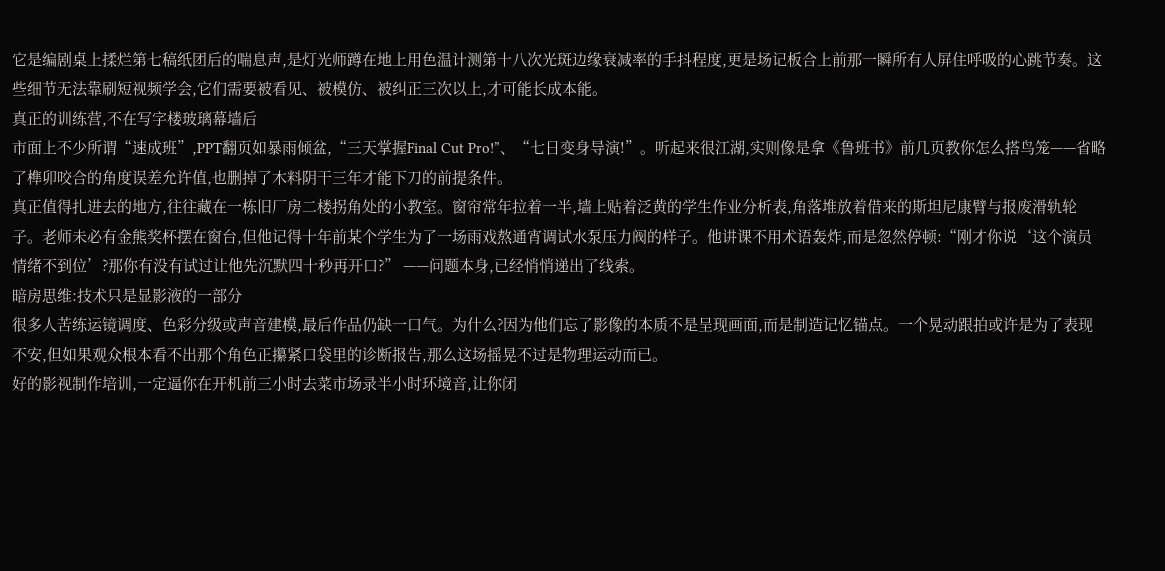它是编剧桌上揉烂第七稿纸团后的喘息声,是灯光师蹲在地上用色温计测第十八次光斑边缘衰减率的手抖程度,更是场记板合上前那一瞬所有人屏住呼吸的心跳节奏。这些细节无法靠刷短视频学会,它们需要被看见、被模仿、被纠正三次以上,才可能长成本能。
真正的训练营,不在写字楼玻璃幕墙后
市面上不少所谓“速成班”,PPT翻页如暴雨倾盆,“三天掌握Final Cut Pro!”、“七日变身导演!”。听起来很江湖,实则像是拿《鲁班书》前几页教你怎么搭鸟笼——省略了榫卯咬合的角度误差允许值,也删掉了木料阴干三年才能下刀的前提条件。
真正值得扎进去的地方,往往藏在一栋旧厂房二楼拐角处的小教室。窗帘常年拉着一半,墙上贴着泛黄的学生作业分析表,角落堆放着借来的斯坦尼康臂与报废滑轨轮子。老师未必有金熊奖杯摆在窗台,但他记得十年前某个学生为了一场雨戏熬通宵调试水泵压力阀的样子。他讲课不用术语轰炸,而是忽然停顿:“刚才你说‘这个演员情绪不到位’?那你有没有试过让他先沉默四十秒再开口?” ——问题本身,已经悄悄递出了线索。
暗房思维:技术只是显影液的一部分
很多人苦练运镜调度、色彩分级或声音建模,最后作品仍缺一口气。为什么?因为他们忘了影像的本质不是呈现画面,而是制造记忆锚点。一个晃动跟拍或许是为了表现不安,但如果观众根本看不出那个角色正攥紧口袋里的诊断报告,那么这场摇晃不过是物理运动而已。
好的影视制作培训,一定逼你在开机前三小时去菜市场录半小时环境音,让你闭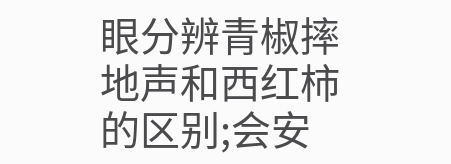眼分辨青椒摔地声和西红柿的区别;会安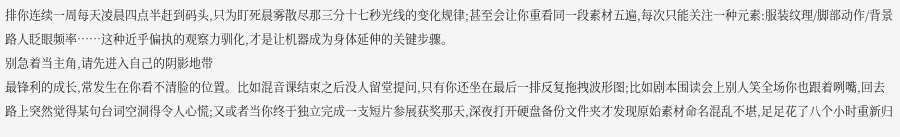排你连续一周每天凌晨四点半赶到码头,只为盯死晨雾散尽那三分十七秒光线的变化规律;甚至会让你重看同一段素材五遍,每次只能关注一种元素:服装纹理/脚部动作/背景路人眨眼频率……这种近乎偏执的观察力驯化,才是让机器成为身体延伸的关键步骤。
别急着当主角,请先进入自己的阴影地带
最锋利的成长,常发生在你看不清脸的位置。比如混音课结束之后没人留堂提问,只有你还坐在最后一排反复拖拽波形图;比如剧本围读会上别人笑全场你也跟着咧嘴,回去路上突然觉得某句台词空洞得令人心慌;又或者当你终于独立完成一支短片参展获奖那天,深夜打开硬盘备份文件夹才发现原始素材命名混乱不堪,足足花了八个小时重新归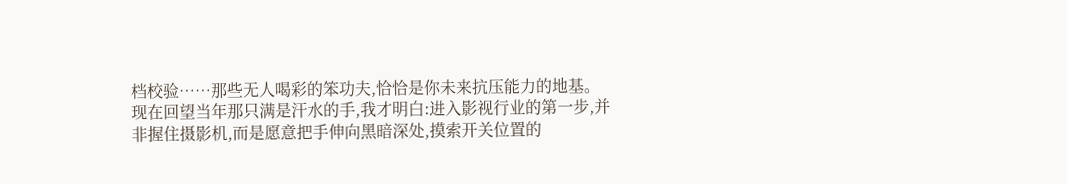档校验……那些无人喝彩的笨功夫,恰恰是你未来抗压能力的地基。
现在回望当年那只满是汗水的手,我才明白:进入影视行业的第一步,并非握住摄影机,而是愿意把手伸向黑暗深处,摸索开关位置的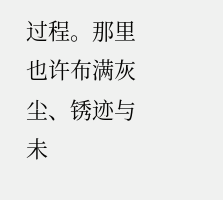过程。那里也许布满灰尘、锈迹与未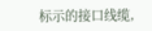标示的接口线缆,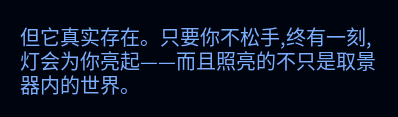但它真实存在。只要你不松手,终有一刻,灯会为你亮起——而且照亮的不只是取景器内的世界。